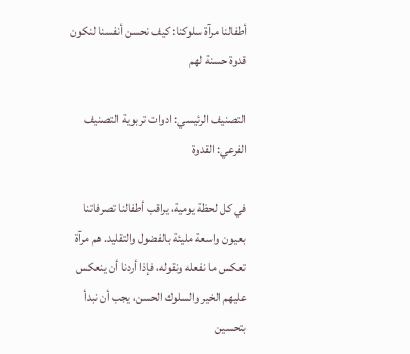أطفالنا مرآة سلوكنا: كيف نحسن أنفسنا لنكون قدوة حسنة لهم

التصنيف الرئيسي: ادوات تربوية التصنيف الفرعي: القدوة

في كل لحظة يومية، يراقب أطفالنا تصرفاتنا بعيون واسعة مليئة بالفضول والتقليد. هم مرآة تعكس ما نفعله ونقوله، فإذا أردنا أن ينعكس عليهم الخير والسلوك الحسن، يجب أن نبدأ بتحسين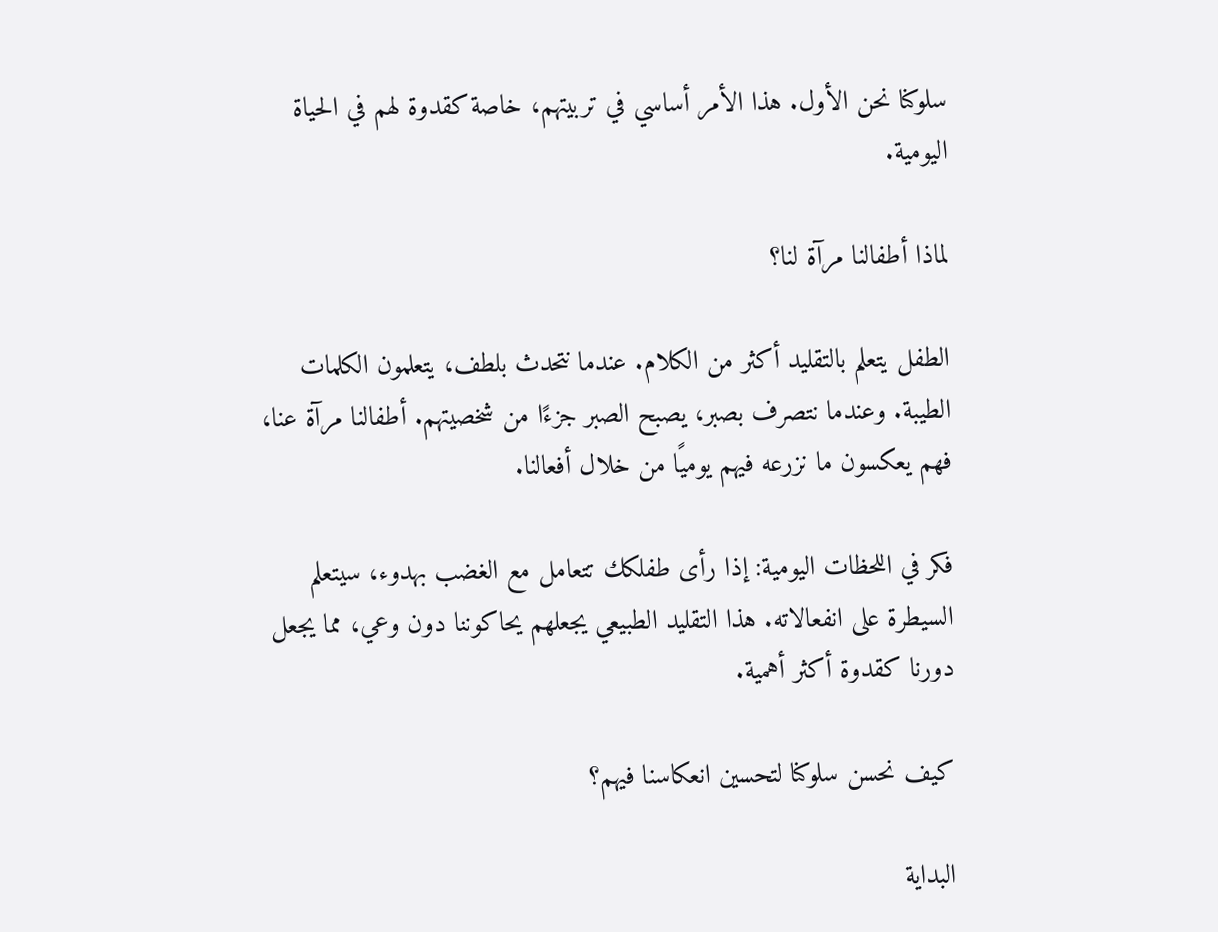سلوكنا نحن الأول. هذا الأمر أساسي في تربيتهم، خاصة كقدوة لهم في الحياة اليومية.

لماذا أطفالنا مرآة لنا؟

الطفل يتعلم بالتقليد أكثر من الكلام. عندما نتحدث بلطف، يتعلمون الكلمات الطيبة. وعندما نتصرف بصبر، يصبح الصبر جزءًا من شخصيتهم. أطفالنا مرآة عنا، فهم يعكسون ما نزرعه فيهم يوميًا من خلال أفعالنا.

فكر في اللحظات اليومية: إذا رأى طفلكك تتعامل مع الغضب بهدوء، سيتعلم السيطرة على انفعالاته. هذا التقليد الطبيعي يجعلهم يحاكوننا دون وعي، مما يجعل دورنا كقدوة أكثر أهمية.

كيف نحسن سلوكنا لتحسين انعكاسنا فيهم؟

البداية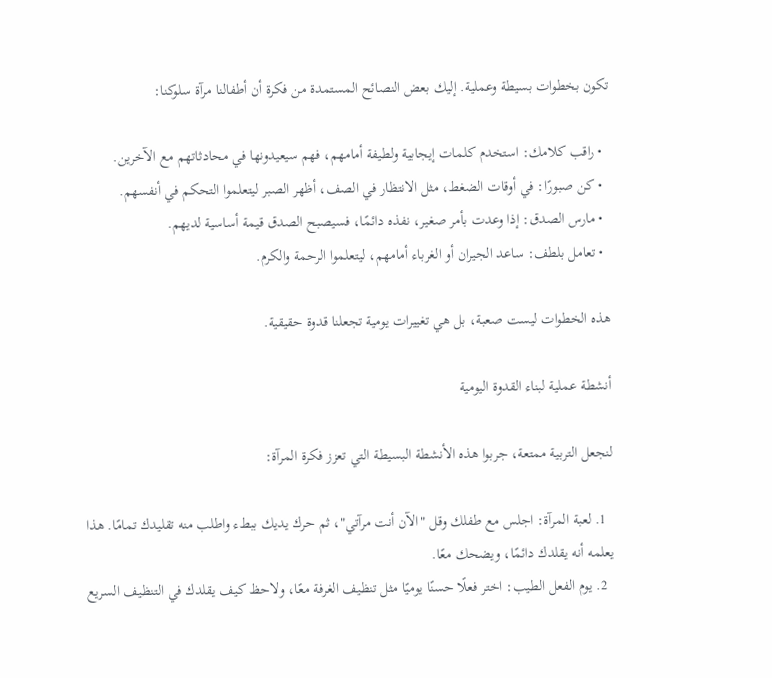تكون بخطوات بسيطة وعملية. إليك بعض النصائح المستمدة من فكرة أن أطفالنا مرآة سلوكنا:

  • راقب كلامك: استخدم كلمات إيجابية ولطيفة أمامهم، فهم سيعيدونها في محادثاتهم مع الآخرين.
  • كن صبورًا: في أوقات الضغط، مثل الانتظار في الصف، أظهر الصبر ليتعلموا التحكم في أنفسهم.
  • مارس الصدق: إذا وعدت بأمر صغير، نفذه دائمًا، فسيصبح الصدق قيمة أساسية لديهم.
  • تعامل بلطف: ساعد الجيران أو الغرباء أمامهم، ليتعلموا الرحمة والكرم.

هذه الخطوات ليست صعبة، بل هي تغييرات يومية تجعلنا قدوة حقيقية.

أنشطة عملية لبناء القدوة اليومية

لنجعل التربية ممتعة، جربوا هذه الأنشطة البسيطة التي تعزز فكرة المرآة:

  1. لعبة المرآة: اجلس مع طفلك وقل "الآن أنت مرآتي"، ثم حرك يديك ببطء واطلب منه تقليدك تمامًا. هذا يعلمه أنه يقلدك دائمًا، ويضحك معًا.
  2. يوم الفعل الطيب: اختر فعلًا حسنًا يوميًا مثل تنظيف الغرفة معًا، ولاحظ كيف يقلدك في التنظيف السريع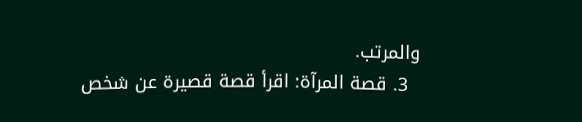والمرتب.
  3. قصة المرآة: اقرأ قصة قصيرة عن شخص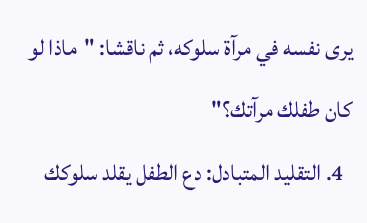يرى نفسه في مرآة سلوكه، ثم ناقشا: "ماذا لو كان طفلك مرآتك؟"
  4. التقليد المتبادل: دع الطفل يقلد سلوكك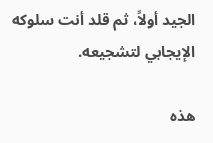الجيد أولاً، ثم قلد أنت سلوكه الإيجابي لتشجيعه.

هذه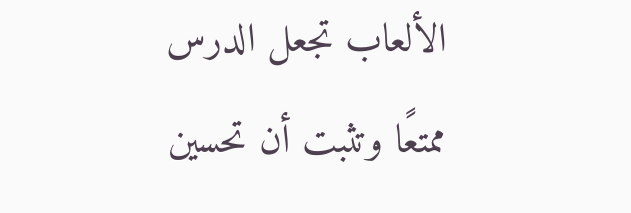الألعاب تجعل الدرس ممتعًا وتثبت أن تحسين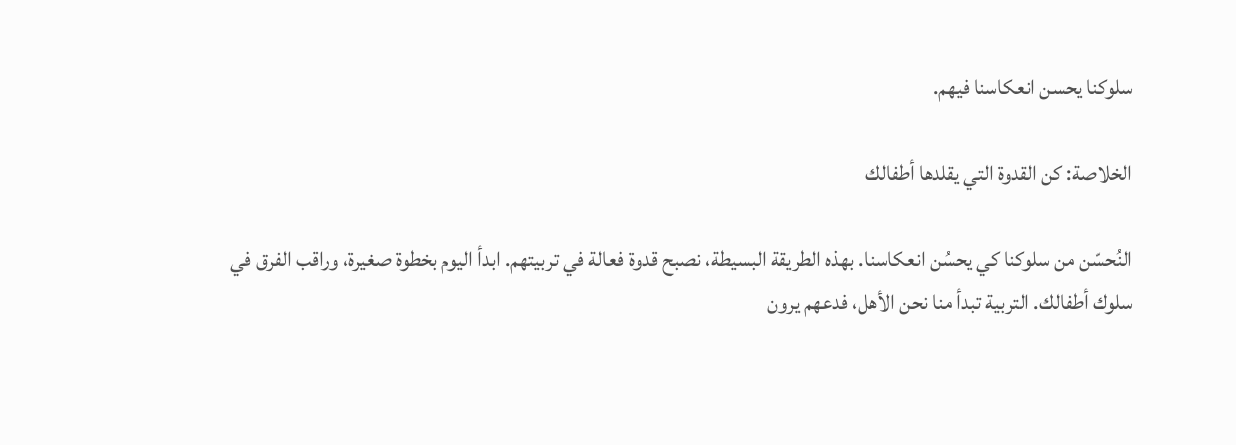سلوكنا يحسن انعكاسنا فيهم.

الخلاصة: كن القدوة التي يقلدها أطفالك

النُحسّن من سلوكنا كي يحسُن انعكاسنا. بهذه الطريقة البسيطة، نصبح قدوة فعالة في تربيتهم. ابدأ اليوم بخطوة صغيرة، وراقب الفرق في سلوك أطفالك. التربية تبدأ منا نحن الأهل، فدعهم يرون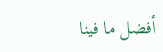أفضل ما فينا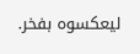ليعكسوه بفخر.